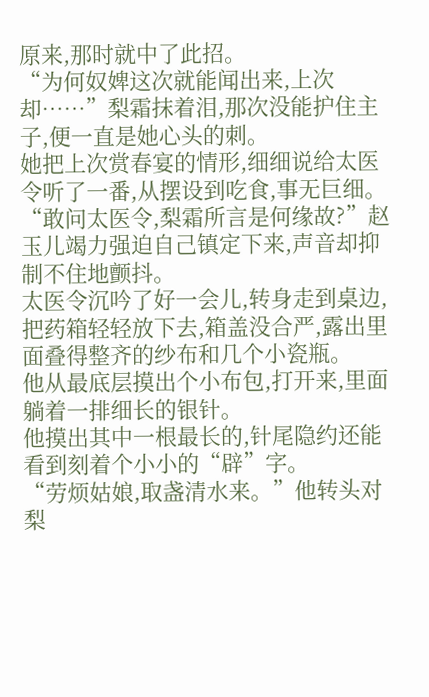原来,那时就中了此招。
“为何奴婢这次就能闻出来,上次却……”梨霜抹着泪,那次没能护住主子,便一直是她心头的刺。
她把上次赏春宴的情形,细细说给太医令听了一番,从摆设到吃食,事无巨细。
“敢问太医令,梨霜所言是何缘故?”赵玉儿竭力强迫自己镇定下来,声音却抑制不住地颤抖。
太医令沉吟了好一会儿,转身走到桌边,把药箱轻轻放下去,箱盖没合严,露出里面叠得整齐的纱布和几个小瓷瓶。
他从最底层摸出个小布包,打开来,里面躺着一排细长的银针。
他摸出其中一根最长的,针尾隐约还能看到刻着个小小的“辟”字。
“劳烦姑娘,取盏清水来。”他转头对梨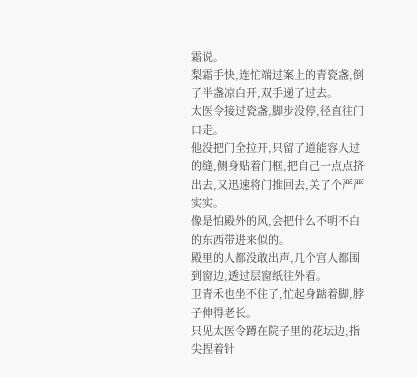霜说。
梨霜手快,连忙端过案上的青瓷盏,倒了半盏凉白开,双手递了过去。
太医令接过瓷盏,脚步没停,径直往门口走。
他没把门全拉开,只留了道能容人过的缝,侧身贴着门框,把自己一点点挤出去,又迅速将门推回去,关了个严严实实。
像是怕殿外的风,会把什么不明不白的东西带进来似的。
殿里的人都没敢出声,几个宫人都围到窗边,透过层窗纸往外看。
卫青禾也坐不住了,忙起身踮着脚,脖子伸得老长。
只见太医令蹲在院子里的花坛边,指尖捏着针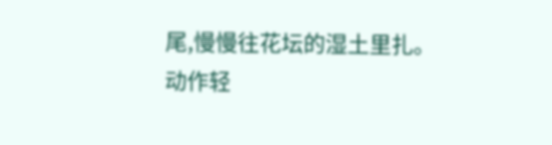尾,慢慢往花坛的湿土里扎。
动作轻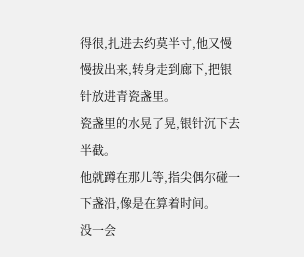得很,扎进去约莫半寸,他又慢慢拔出来,转身走到廊下,把银针放进青瓷盏里。
瓷盏里的水晃了晃,银针沉下去半截。
他就蹲在那儿等,指尖偶尔碰一下盏沿,像是在算着时间。
没一会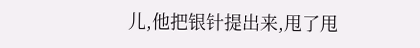儿,他把银针提出来,甩了甩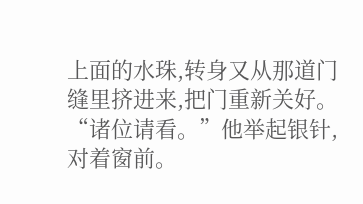上面的水珠,转身又从那道门缝里挤进来,把门重新关好。
“诸位请看。”他举起银针,对着窗前。